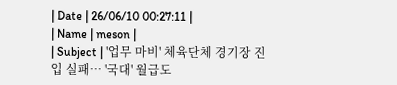| Date | 26/06/10 00:27:11 |
| Name | meson |
| Subject | '업무 마비' 체육단체 경기장 진입 실패… '국대' 월급도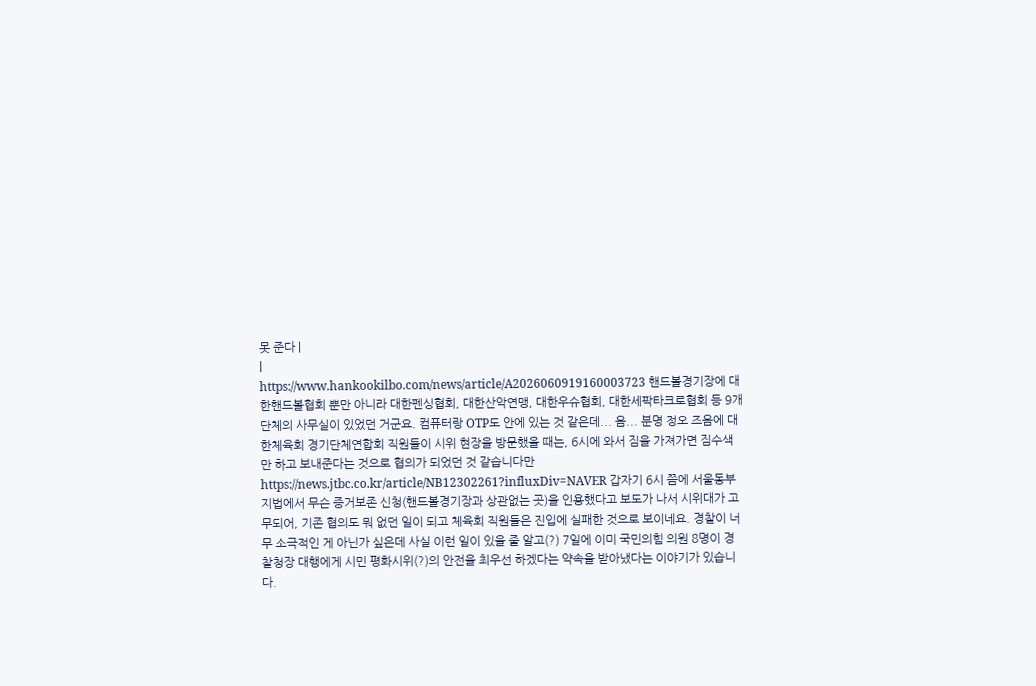못 준다 |
|
https://www.hankookilbo.com/news/article/A2026060919160003723 핸드볼경기장에 대한핸드볼협회 뿐만 아니라 대한펜싱협회, 대한산악연맹, 대한우슈협회, 대한세팍타크로협회 등 9개 단체의 사무실이 있었던 거군요. 컴퓨터랑 OTP도 안에 있는 것 같은데... 음... 분명 정오 즈음에 대한체육회 경기단체연합회 직원들이 시위 현장을 방문했을 때는, 6시에 와서 짐을 가져가면 짐수색만 하고 보내준다는 것으로 협의가 되었던 것 같습니다만 https://news.jtbc.co.kr/article/NB12302261?influxDiv=NAVER 갑자기 6시 쯤에 서울동부지법에서 무슨 증거보존 신청(핸드볼경기장과 상관없는 곳)을 인용했다고 보도가 나서 시위대가 고무되어, 기존 협의도 뭐 없던 일이 되고 체육회 직원들은 진입에 실패한 것으로 보이네요. 경찰이 너무 소극적인 게 아닌가 싶은데 사실 이런 일이 있을 줄 알고(?) 7일에 이미 국민의힘 의원 8명이 경찰청장 대행에게 시민 평화시위(?)의 안전을 최우선 하겠다는 약속을 받아냈다는 이야기가 있습니다.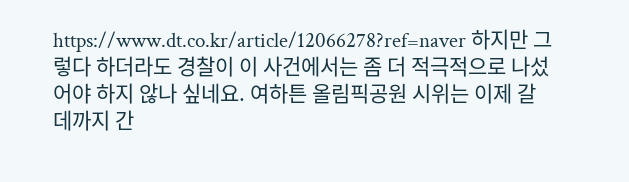https://www.dt.co.kr/article/12066278?ref=naver 하지만 그렇다 하더라도 경찰이 이 사건에서는 좀 더 적극적으로 나섰어야 하지 않나 싶네요. 여하튼 올림픽공원 시위는 이제 갈 데까지 간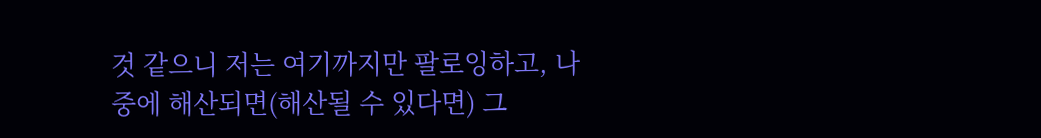것 같으니 저는 여기까지만 팔로잉하고, 나중에 해산되면(해산될 수 있다면) 그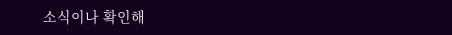소식이나 확인해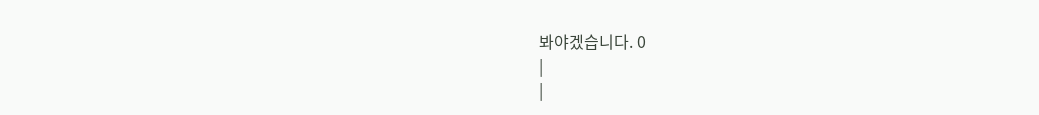봐야겠습니다. 0
|
|